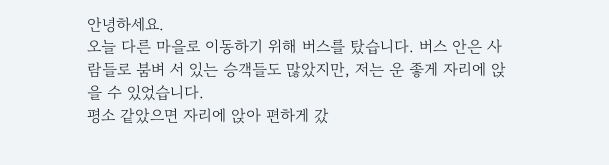안녕하세요.
오늘 다른 마을로 이동하기 위해 버스를 탔습니다. 버스 안은 사람들로 붐벼 서 있는 승객들도 많았지만, 저는 운 좋게 자리에 앉을 수 있었습니다.
평소 같았으면 자리에 앉아 편하게 갔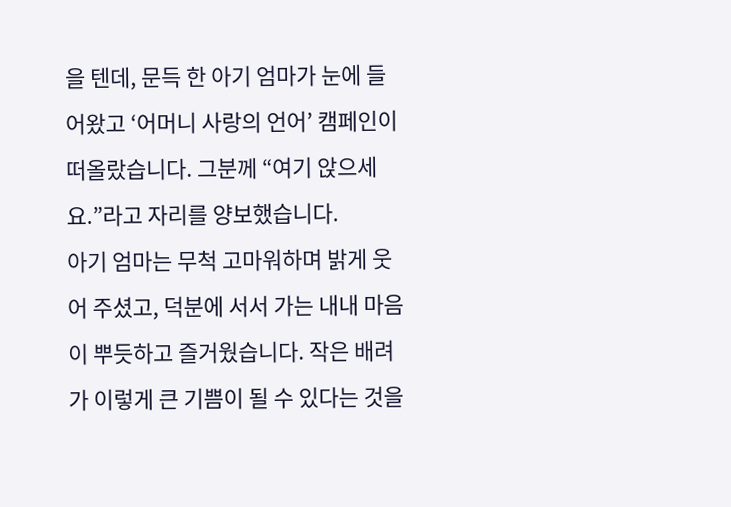을 텐데, 문득 한 아기 엄마가 눈에 들어왔고 ‘어머니 사랑의 언어’ 캠페인이 떠올랐습니다. 그분께 “여기 앉으세요.”라고 자리를 양보했습니다.
아기 엄마는 무척 고마워하며 밝게 웃어 주셨고, 덕분에 서서 가는 내내 마음이 뿌듯하고 즐거웠습니다. 작은 배려가 이렇게 큰 기쁨이 될 수 있다는 것을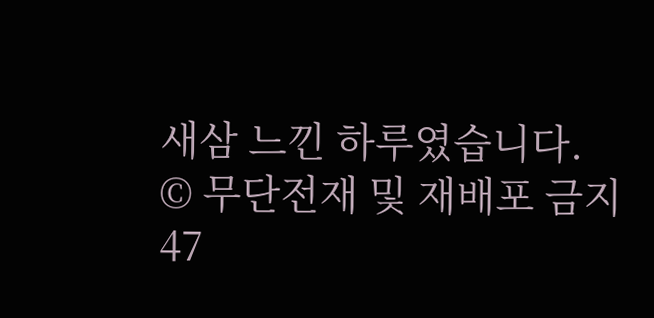새삼 느낀 하루였습니다.
© 무단전재 및 재배포 금지
47